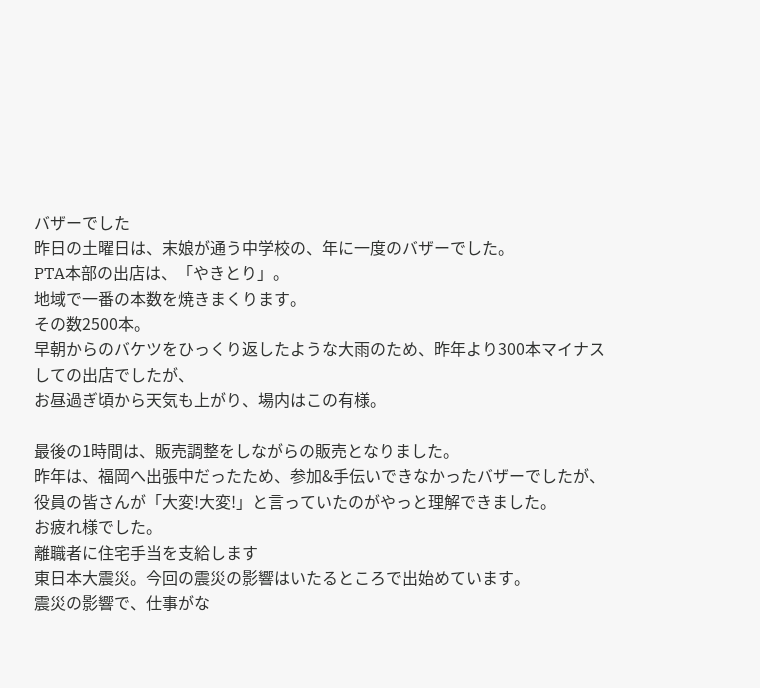バザーでした
昨日の土曜日は、末娘が通う中学校の、年に一度のバザーでした。
PTA本部の出店は、「やきとり」。
地域で一番の本数を焼きまくります。
その数2500本。
早朝からのバケツをひっくり返したような大雨のため、昨年より300本マイナスしての出店でしたが、
お昼過ぎ頃から天気も上がり、場内はこの有様。

最後の1時間は、販売調整をしながらの販売となりました。
昨年は、福岡へ出張中だったため、参加&手伝いできなかったバザーでしたが、
役員の皆さんが「大変!大変!」と言っていたのがやっと理解できました。
お疲れ様でした。
離職者に住宅手当を支給します
東日本大震災。今回の震災の影響はいたるところで出始めています。
震災の影響で、仕事がな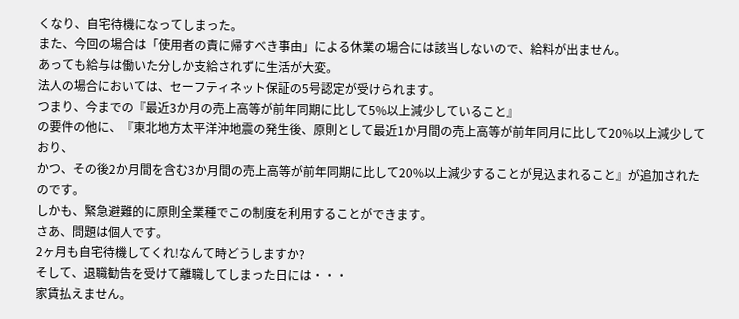くなり、自宅待機になってしまった。
また、今回の場合は「使用者の責に帰すべき事由」による休業の場合には該当しないので、給料が出ません。
あっても給与は働いた分しか支給されずに生活が大変。
法人の場合においては、セーフティネット保証の5号認定が受けられます。
つまり、今までの『最近3か月の売上高等が前年同期に比して5%以上減少していること』
の要件の他に、『東北地方太平洋沖地震の発生後、原則として最近1か月間の売上高等が前年同月に比して20%以上減少しており、
かつ、その後2か月間を含む3か月間の売上高等が前年同期に比して20%以上減少することが見込まれること』が追加されたのです。
しかも、緊急避難的に原則全業種でこの制度を利用することができます。
さあ、問題は個人です。
2ヶ月も自宅待機してくれ!なんて時どうしますか?
そして、退職勧告を受けて離職してしまった日には・・・
家賃払えません。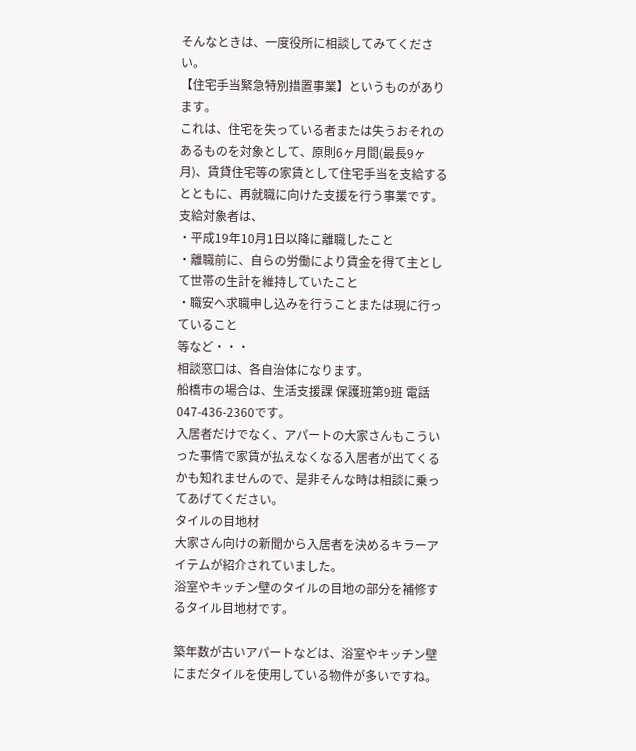そんなときは、一度役所に相談してみてください。
【住宅手当緊急特別措置事業】というものがあります。
これは、住宅を失っている者または失うおそれのあるものを対象として、原則6ヶ月間(最長9ヶ月)、賃貸住宅等の家賃として住宅手当を支給するとともに、再就職に向けた支援を行う事業です。
支給対象者は、
・平成19年10月1日以降に離職したこと
・離職前に、自らの労働により賃金を得て主として世帯の生計を維持していたこと
・職安へ求職申し込みを行うことまたは現に行っていること
等など・・・
相談窓口は、各自治体になります。
船橋市の場合は、生活支援課 保護班第9班 電話047-436-2360です。
入居者だけでなく、アパートの大家さんもこういった事情で家賃が払えなくなる入居者が出てくるかも知れませんので、是非そんな時は相談に乗ってあげてください。
タイルの目地材
大家さん向けの新聞から入居者を決めるキラーアイテムが紹介されていました。
浴室やキッチン壁のタイルの目地の部分を補修するタイル目地材です。

築年数が古いアパートなどは、浴室やキッチン壁にまだタイルを使用している物件が多いですね。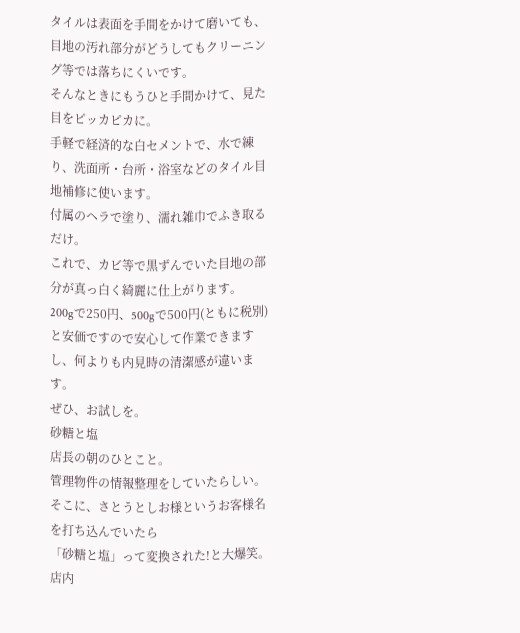タイルは表面を手間をかけて磨いても、目地の汚れ部分がどうしてもクリーニング等では落ちにくいです。
そんなときにもうひと手間かけて、見た目をピッカピカに。
手軽で経済的な白セメントで、水で練り、洗面所・台所・浴室などのタイル目地補修に使います。
付属のヘラで塗り、濡れ雑巾でふき取るだけ。
これで、カビ等で黒ずんでいた目地の部分が真っ白く綺麗に仕上がります。
200gで250円、500gで500円(ともに税別)と安価ですので安心して作業できますし、何よりも内見時の清潔感が違います。
ぜひ、お試しを。
砂糖と塩
店長の朝のひとこと。
管理物件の情報整理をしていたらしい。
そこに、さとうとしお様というお客様名を打ち込んでいたら
「砂糖と塩」って変換された!と大爆笑。
店内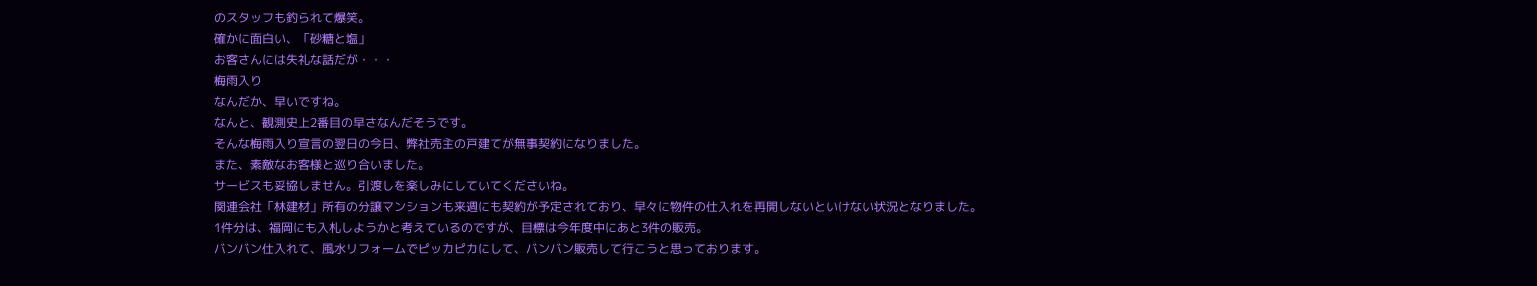のスタッフも釣られて爆笑。
確かに面白い、「砂糖と塩」
お客さんには失礼な話だが・・・
梅雨入り
なんだか、早いですね。
なんと、観測史上2番目の早さなんだそうです。
そんな梅雨入り宣言の翌日の今日、弊社売主の戸建てが無事契約になりました。
また、素敵なお客様と巡り合いました。
サービスも妥協しません。引渡しを楽しみにしていてくださいね。
関連会社「林建材」所有の分譲マンションも来週にも契約が予定されており、早々に物件の仕入れを再開しないといけない状況となりました。
1件分は、福岡にも入札しようかと考えているのですが、目標は今年度中にあと3件の販売。
バンバン仕入れて、風水リフォームでピッカピカにして、バンバン販売して行こうと思っております。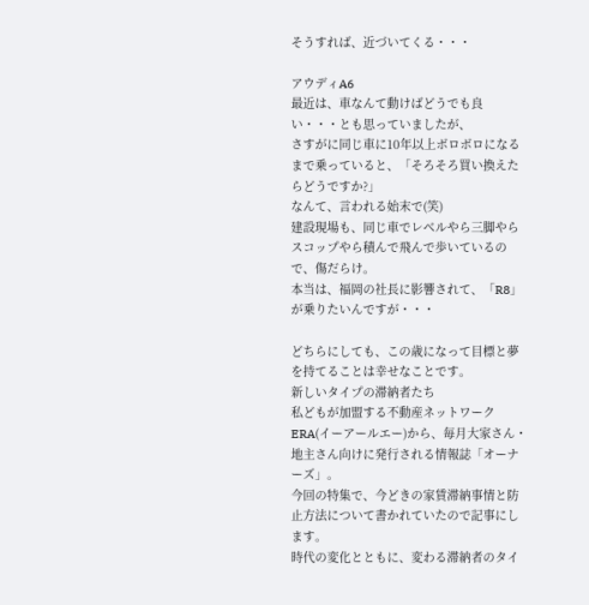そうすれば、近づいてくる・・・

アウディA6
最近は、車なんて動けばどうでも良い・・・とも思っていましたが、
さすがに同じ車に10年以上ボロボロになるまで乗っていると、「そろそろ買い換えたらどうですか?」
なんて、言われる始末で(笑)
建設現場も、同じ車でレベルやら三脚やらスコップやら積んで飛んで歩いているので、傷だらけ。
本当は、福岡の社長に影響されて、「R8」が乗りたいんですが・・・

どちらにしても、この歳になって目標と夢を持てることは幸せなことです。
新しいタイプの滞納者たち
私どもが加盟する不動産ネットワークERA(イーアールエー)から、毎月大家さん・地主さん向けに発行される情報誌「オーナーズ」。
今回の特集で、今どきの家賃滞納事情と防止方法について書かれていたので記事にします。
時代の変化とともに、変わる滞納者のタイ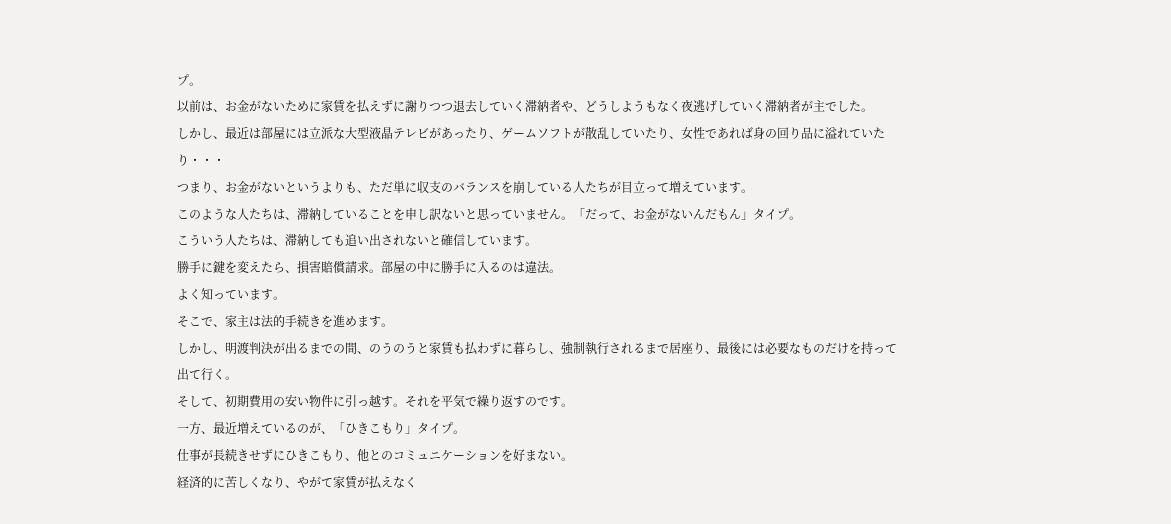プ。
以前は、お金がないために家賃を払えずに謝りつつ退去していく滞納者や、どうしようもなく夜逃げしていく滞納者が主でした。
しかし、最近は部屋には立派な大型液晶テレビがあったり、ゲームソフトが散乱していたり、女性であれば身の回り品に溢れていたり・・・
つまり、お金がないというよりも、ただ単に収支のバランスを崩している人たちが目立って増えています。
このような人たちは、滞納していることを申し訳ないと思っていません。「だって、お金がないんだもん」タイプ。
こういう人たちは、滞納しても追い出されないと確信しています。
勝手に鍵を変えたら、損害賠償請求。部屋の中に勝手に入るのは違法。
よく知っています。
そこで、家主は法的手続きを進めます。
しかし、明渡判決が出るまでの間、のうのうと家賃も払わずに暮らし、強制執行されるまで居座り、最後には必要なものだけを持って出て行く。
そして、初期費用の安い物件に引っ越す。それを平気で繰り返すのです。
一方、最近増えているのが、「ひきこもり」タイプ。
仕事が長続きせずにひきこもり、他とのコミュニケーションを好まない。
経済的に苦しくなり、やがて家賃が払えなく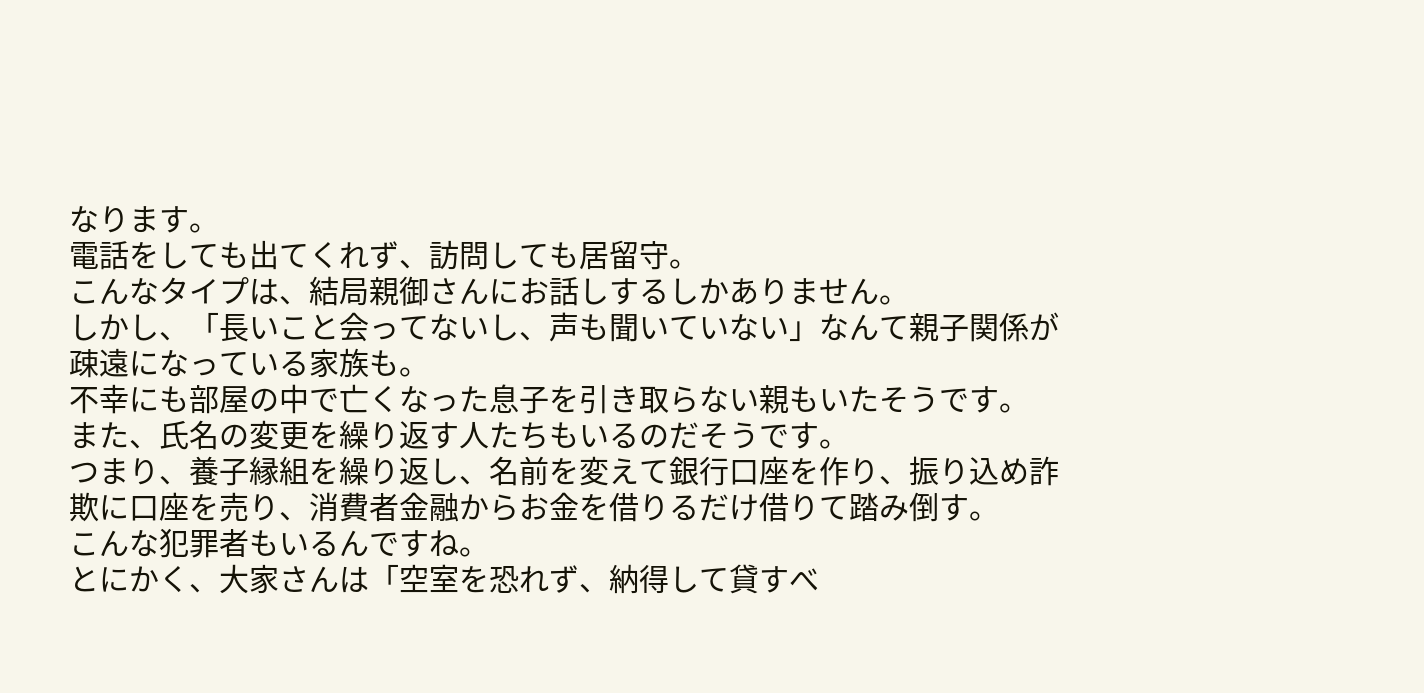なります。
電話をしても出てくれず、訪問しても居留守。
こんなタイプは、結局親御さんにお話しするしかありません。
しかし、「長いこと会ってないし、声も聞いていない」なんて親子関係が疎遠になっている家族も。
不幸にも部屋の中で亡くなった息子を引き取らない親もいたそうです。
また、氏名の変更を繰り返す人たちもいるのだそうです。
つまり、養子縁組を繰り返し、名前を変えて銀行口座を作り、振り込め詐欺に口座を売り、消費者金融からお金を借りるだけ借りて踏み倒す。
こんな犯罪者もいるんですね。
とにかく、大家さんは「空室を恐れず、納得して貸すべ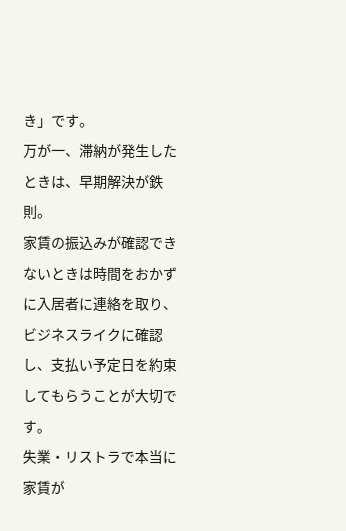き」です。
万が一、滞納が発生したときは、早期解決が鉄則。
家賃の振込みが確認できないときは時間をおかずに入居者に連絡を取り、ビジネスライクに確認し、支払い予定日を約束してもらうことが大切です。
失業・リストラで本当に家賃が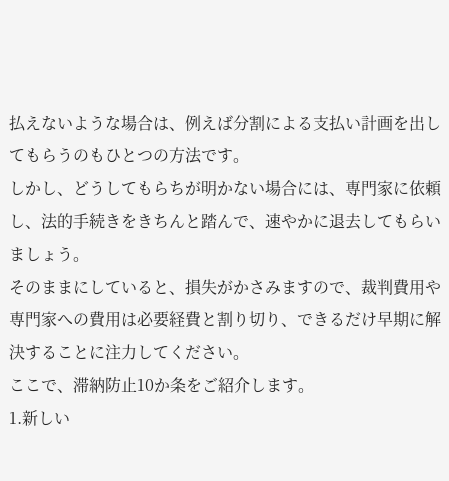払えないような場合は、例えば分割による支払い計画を出してもらうのもひとつの方法です。
しかし、どうしてもらちが明かない場合には、専門家に依頼し、法的手続きをきちんと踏んで、速やかに退去してもらいましょう。
そのままにしていると、損失がかさみますので、裁判費用や専門家への費用は必要経費と割り切り、できるだけ早期に解決することに注力してください。
ここで、滞納防止10か条をご紹介します。
1.新しい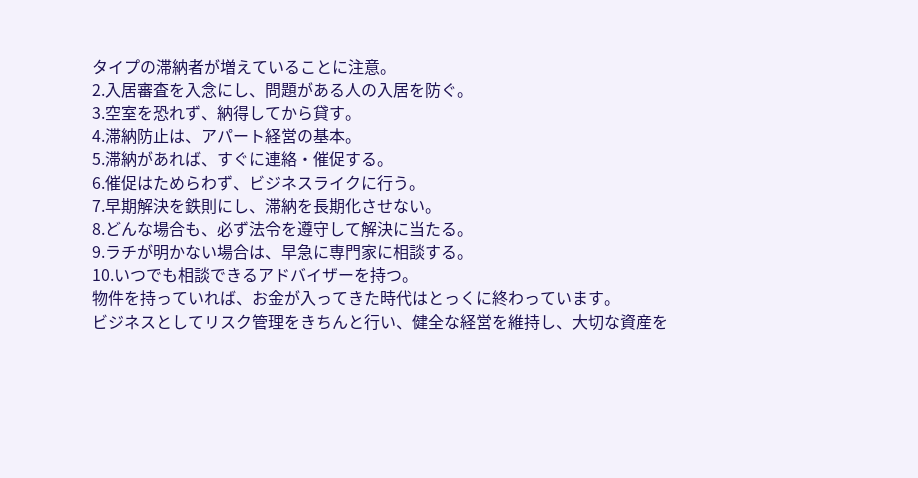タイプの滞納者が増えていることに注意。
2.入居審査を入念にし、問題がある人の入居を防ぐ。
3.空室を恐れず、納得してから貸す。
4.滞納防止は、アパート経営の基本。
5.滞納があれば、すぐに連絡・催促する。
6.催促はためらわず、ビジネスライクに行う。
7.早期解決を鉄則にし、滞納を長期化させない。
8.どんな場合も、必ず法令を遵守して解決に当たる。
9.ラチが明かない場合は、早急に専門家に相談する。
10.いつでも相談できるアドバイザーを持つ。
物件を持っていれば、お金が入ってきた時代はとっくに終わっています。
ビジネスとしてリスク管理をきちんと行い、健全な経営を維持し、大切な資産を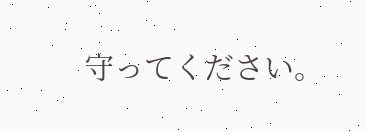守ってください。